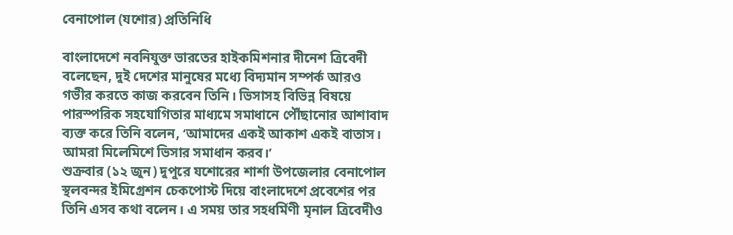বেনাপোল (যশোর) প্রতিনিধি

বাংলাদেশে নবনিযুক্ত ভারতের হাইকমিশনার দীনেশ ত্রিবেদী বলেছেন, দুই দেশের মানুষের মধ্যে বিদ্যমান সম্পর্ক আরও গভীর করতে কাজ করবেন তিনি। ভিসাসহ বিভিন্ন বিষয়ে পারস্পরিক সহযোগিতার মাধ্যমে সমাধানে পৌঁছানোর আশাবাদ ব্যক্ত করে তিনি বলেন, ‘আমাদের একই আকাশ একই বাতাস। আমরা মিলেমিশে ভিসার সমাধান করব।’
শুক্রবার (১২ জুন) দুপুরে যশোরের শার্শা উপজেলার বেনাপোল স্থলবন্দর ইমিগ্রেশন চেকপোস্ট দিয়ে বাংলাদেশে প্রবেশের পর তিনি এসব কথা বলেন। এ সময় তার সহধর্মিণী মৃনাল ত্রিবেদীও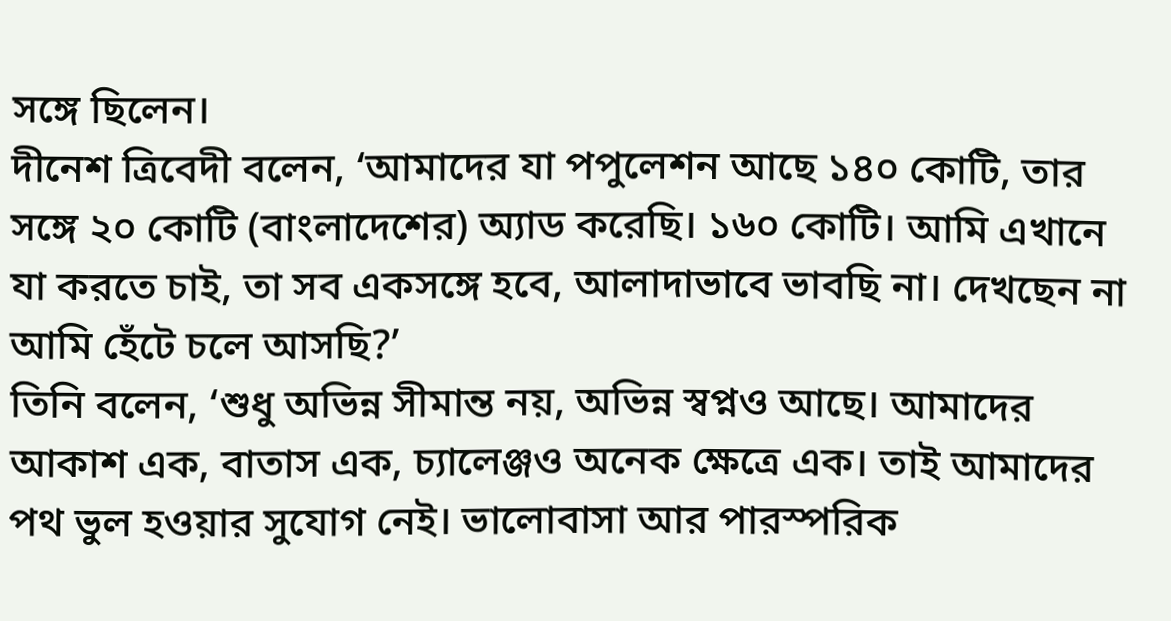সঙ্গে ছিলেন।
দীনেশ ত্রিবেদী বলেন, ‘আমাদের যা পপুলেশন আছে ১৪০ কোটি, তার সঙ্গে ২০ কোটি (বাংলাদেশের) অ্যাড করেছি। ১৬০ কোটি। আমি এখানে যা করতে চাই, তা সব একসঙ্গে হবে, আলাদাভাবে ভাবছি না। দেখছেন না আমি হেঁটে চলে আসছি?’
তিনি বলেন, ‘শুধু অভিন্ন সীমান্ত নয়, অভিন্ন স্বপ্নও আছে। আমাদের আকাশ এক, বাতাস এক, চ্যালেঞ্জও অনেক ক্ষেত্রে এক। তাই আমাদের পথ ভুল হওয়ার সুযোগ নেই। ভালোবাসা আর পারস্পরিক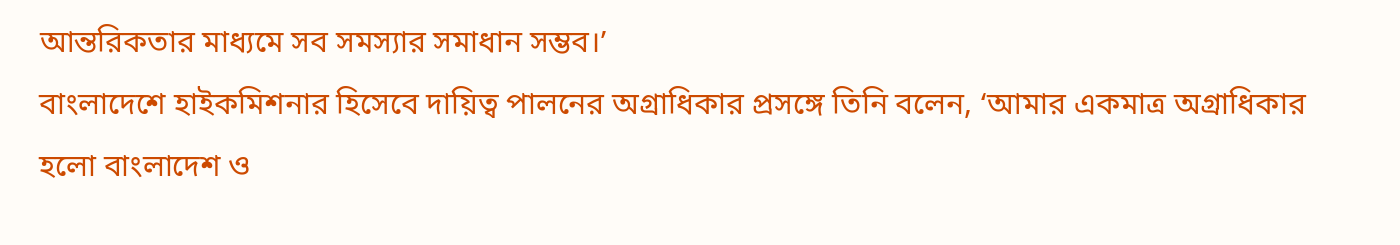আন্তরিকতার মাধ্যমে সব সমস্যার সমাধান সম্ভব।’
বাংলাদেশে হাইকমিশনার হিসেবে দায়িত্ব পালনের অগ্রাধিকার প্রসঙ্গে তিনি বলেন, ‘আমার একমাত্র অগ্রাধিকার হলো বাংলাদেশ ও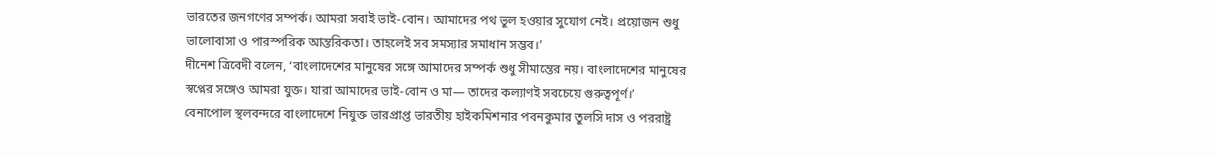ভারতের জনগণের সম্পর্ক। আমরা সবাই ভাই-বোন। আমাদের পথ ভুল হওয়ার সুযোগ নেই। প্রয়োজন শুধু ভালোবাসা ও পারস্পরিক আন্তরিকতা। তাহলেই সব সমস্যার সমাধান সম্ভব।’
দীনেশ ত্রিবেদী বলেন, ‘বাংলাদেশের মানুষের সঙ্গে আমাদের সম্পর্ক শুধু সীমান্তের নয়। বাংলাদেশের মানুষের স্বপ্নের সঙ্গেও আমরা যুক্ত। যারা আমাদের ভাই-বোন ও মা— তাদের কল্যাণই সবচেয়ে গুরুত্বপূর্ণ।’
বেনাপোল স্থলবন্দরে বাংলাদেশে নিযুক্ত ভারপ্রাপ্ত ভারতীয় হাইকমিশনার পবনকুমার তুলসি দাস ও পররাষ্ট্র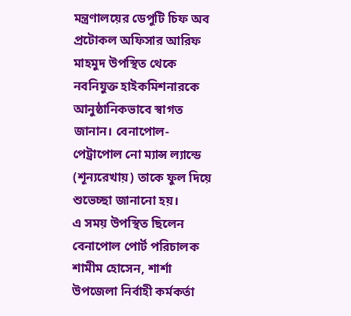মন্ত্রণালয়ের ডেপুটি চিফ অব প্রটোকল অফিসার আরিফ মাহমুদ উপস্থিত থেকে নবনিযুক্ত হাইকমিশনারকে আনুষ্ঠানিকভাবে স্বাগত জানান। বেনাপোল-পেট্রাপোল নো ম্যান্স ল্যান্ডে (শূন্যরেখায়) তাকে ফুল দিয়ে শুভেচ্ছা জানানো হয়।
এ সময় উপস্থিত ছিলেন বেনাপোল পোর্ট পরিচালক শামীম হোসেন, শার্শা উপজেলা নির্বাহী কর্মকর্তা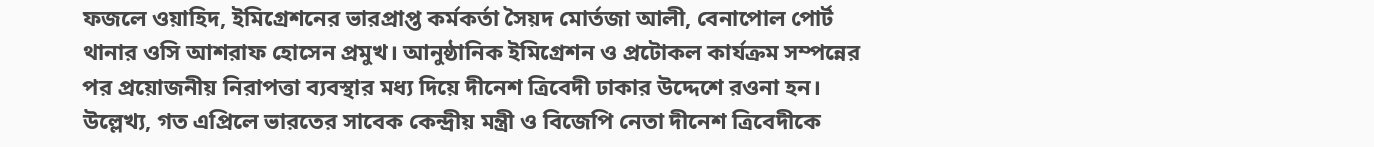ফজলে ওয়াহিদ, ইমিগ্রেশনের ভারপ্রাপ্ত কর্মকর্তা সৈয়দ মোর্তজা আলী, বেনাপোল পোর্ট থানার ওসি আশরাফ হোসেন প্রমুখ। আনুষ্ঠানিক ইমিগ্রেশন ও প্রটোকল কার্যক্রম সম্পন্নের পর প্রয়োজনীয় নিরাপত্তা ব্যবস্থার মধ্য দিয়ে দীনেশ ত্রিবেদী ঢাকার উদ্দেশে রওনা হন।
উল্লেখ্য, গত এপ্রিলে ভারতের সাবেক কেন্দ্রীয় মন্ত্রী ও বিজেপি নেতা দীনেশ ত্রিবেদীকে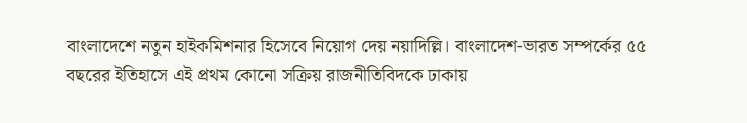বাংলাদেশে নতুন হাইকমিশনার হিসেবে নিয়োগ দেয় নয়াদিল্লি। বাংলাদেশ-ভারত সম্পর্কের ৫৫ বছরের ইতিহাসে এই প্রথম কোনো সক্রিয় রাজনীতিবিদকে ঢাকায়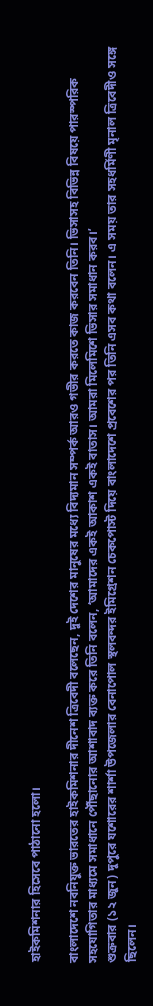হাইকমিশনার হিসেবে পাঠানো হলো।

বাংলাদেশে নবনিযুক্ত ভারতের হাইকমিশনার দীনেশ ত্রিবেদী বলেছেন, দুই দেশের মানুষের মধ্যে বিদ্যমান সম্পর্ক আরও গভীর করতে কাজ করবেন তিনি। ভিসাসহ বিভিন্ন বিষয়ে পারস্পরিক সহযোগিতার মাধ্যমে সমাধানে পৌঁছানোর আশাবাদ ব্যক্ত করে তিনি বলেন, ‘আমাদের একই আকাশ একই বাতাস। আমরা মিলেমিশে ভিসার সমাধান করব।’
শুক্রবার (১২ জুন) দুপুরে যশোরের শার্শা উপজেলার বেনাপোল স্থলবন্দর ইমিগ্রেশন চেকপোস্ট দিয়ে বাংলাদেশে প্রবেশের পর তিনি এসব কথা বলেন। এ সময় তার সহধর্মিণী মৃনাল ত্রিবেদীও সঙ্গে ছিলেন।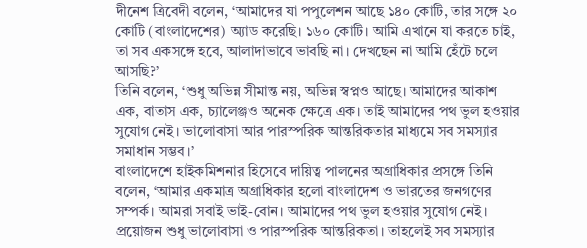দীনেশ ত্রিবেদী বলেন, ‘আমাদের যা পপুলেশন আছে ১৪০ কোটি, তার সঙ্গে ২০ কোটি (বাংলাদেশের) অ্যাড করেছি। ১৬০ কোটি। আমি এখানে যা করতে চাই, তা সব একসঙ্গে হবে, আলাদাভাবে ভাবছি না। দেখছেন না আমি হেঁটে চলে আসছি?’
তিনি বলেন, ‘শুধু অভিন্ন সীমান্ত নয়, অভিন্ন স্বপ্নও আছে। আমাদের আকাশ এক, বাতাস এক, চ্যালেঞ্জও অনেক ক্ষেত্রে এক। তাই আমাদের পথ ভুল হওয়ার সুযোগ নেই। ভালোবাসা আর পারস্পরিক আন্তরিকতার মাধ্যমে সব সমস্যার সমাধান সম্ভব।’
বাংলাদেশে হাইকমিশনার হিসেবে দায়িত্ব পালনের অগ্রাধিকার প্রসঙ্গে তিনি বলেন, ‘আমার একমাত্র অগ্রাধিকার হলো বাংলাদেশ ও ভারতের জনগণের সম্পর্ক। আমরা সবাই ভাই-বোন। আমাদের পথ ভুল হওয়ার সুযোগ নেই। প্রয়োজন শুধু ভালোবাসা ও পারস্পরিক আন্তরিকতা। তাহলেই সব সমস্যার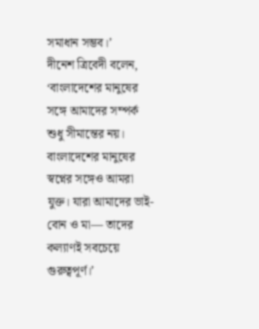সমাধান সম্ভব।’
দীনেশ ত্রিবেদী বলেন, ‘বাংলাদেশের মানুষের সঙ্গে আমাদের সম্পর্ক শুধু সীমান্তের নয়। বাংলাদেশের মানুষের স্বপ্নের সঙ্গেও আমরা যুক্ত। যারা আমাদের ভাই-বোন ও মা— তাদের কল্যাণই সবচেয়ে গুরুত্বপূর্ণ।’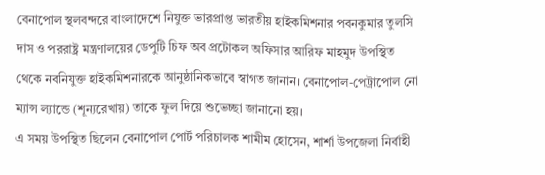বেনাপোল স্থলবন্দরে বাংলাদেশে নিযুক্ত ভারপ্রাপ্ত ভারতীয় হাইকমিশনার পবনকুমার তুলসি দাস ও পররাষ্ট্র মন্ত্রণালয়ের ডেপুটি চিফ অব প্রটোকল অফিসার আরিফ মাহমুদ উপস্থিত থেকে নবনিযুক্ত হাইকমিশনারকে আনুষ্ঠানিকভাবে স্বাগত জানান। বেনাপোল-পেট্রাপোল নো ম্যান্স ল্যান্ডে (শূন্যরেখায়) তাকে ফুল দিয়ে শুভেচ্ছা জানানো হয়।
এ সময় উপস্থিত ছিলেন বেনাপোল পোর্ট পরিচালক শামীম হোসেন, শার্শা উপজেলা নির্বাহী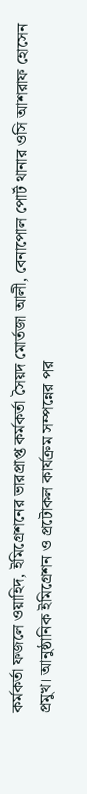কর্মকর্তা ফজলে ওয়াহিদ, ইমিগ্রেশনের ভারপ্রাপ্ত কর্মকর্তা সৈয়দ মোর্তজা আলী, বেনাপোল পোর্ট থানার ওসি আশরাফ হোসেন প্রমুখ। আনুষ্ঠানিক ইমিগ্রেশন ও প্রটোকল কার্যক্রম সম্পন্নের পর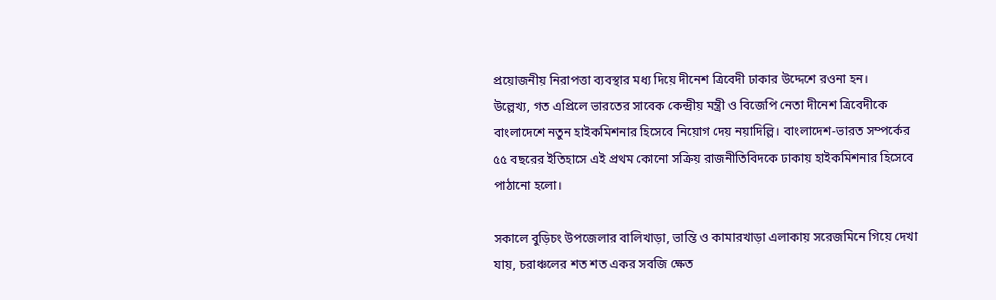প্রয়োজনীয় নিরাপত্তা ব্যবস্থার মধ্য দিয়ে দীনেশ ত্রিবেদী ঢাকার উদ্দেশে রওনা হন।
উল্লেখ্য, গত এপ্রিলে ভারতের সাবেক কেন্দ্রীয় মন্ত্রী ও বিজেপি নেতা দীনেশ ত্রিবেদীকে বাংলাদেশে নতুন হাইকমিশনার হিসেবে নিয়োগ দেয় নয়াদিল্লি। বাংলাদেশ-ভারত সম্পর্কের ৫৫ বছরের ইতিহাসে এই প্রথম কোনো সক্রিয় রাজনীতিবিদকে ঢাকায় হাইকমিশনার হিসেবে পাঠানো হলো।

সকালে বুড়িচং উপজেলার বালিখাড়া, ভান্তি ও কামারখাড়া এলাকায় সরেজমিনে গিয়ে দেখা যায়, চরাঞ্চলের শত শত একর সবজি ক্ষেত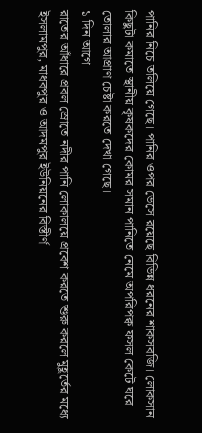পানির নিচে তলিয়ে গেছে। পানির ওপর ভেসে রয়েছে বিভিন্ন ধরনের শাকসবজি। লোকসান কিছুটা কমাতে স্থানীয় কৃষকদের কোমর সমান পানিতে নেমে অপরিপক্ব ফসল কেটে ঘরে তোলার আপ্রাণ চেষ্টা করতে দেখা গেছে।
১ দিন আগে
রাতের আঁধারে প্রবল স্রোতে নদীর পানি লোকালয়ে প্রবেশ করতে শুরু করলে মুহূর্তের মধ্যে ইসলামপুর, মাধবপুর ও আদমপুর ইউনিয়নের বিস্তীর্ণ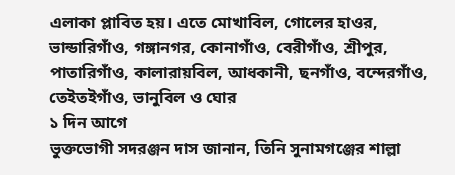এলাকা প্লাবিত হয়। এতে মোখাবিল, গোলের হাওর, ভান্ডারিগাঁও, গঙ্গানগর, কোনাগাঁও, বেরীগাঁও, শ্রীপুর, পাতারিগাঁও, কালারায়বিল, আধকানী, ছনগাঁও, বন্দেরগাঁও, তেইতইগাঁও, ভানুবিল ও ঘোর
১ দিন আগে
ভুক্তভোগী সদরঞ্জন দাস জানান, তিনি সুনামগঞ্জের শাল্লা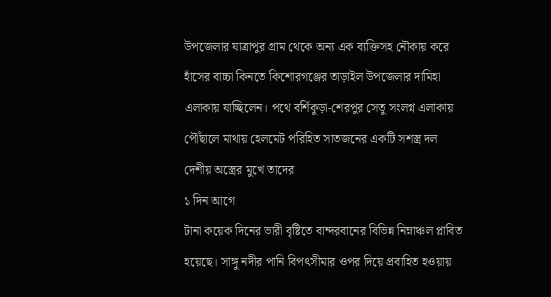উপজেলার যাত্রাপুর গ্রাম থেকে অন্য এক ব্যক্তিসহ নৌকায় করে হাঁসের বাচ্চা কিনতে কিশোরগঞ্জের তাড়াইল উপজেলার দামিহা এলাকায় যাচ্ছিলেন। পথে বর্শিকুড়া-শেরপুর সেতু সংলগ্ন এলাকায় পৌঁছালে মাথায় হেলমেট পরিহিত সাতজনের একটি সশস্ত্র দল দেশীয় অস্ত্রের মুখে তাদের
১ দিন আগে
টানা কয়েক দিনের ভারী বৃষ্টিতে বান্দরবানের বিভিন্ন নিম্নাঞ্চল প্লাবিত হয়েছে। সাঙ্গু নদীর পানি বিপৎসীমার ওপর দিয়ে প্রবাহিত হওয়ায়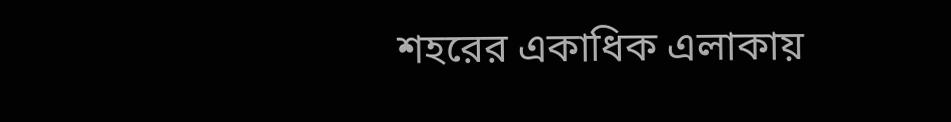শহরের একাধিক এলাকায়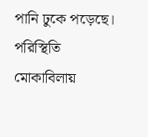পানি ঢুকে পড়েছে। পরিস্থিতি মোকাবিলায়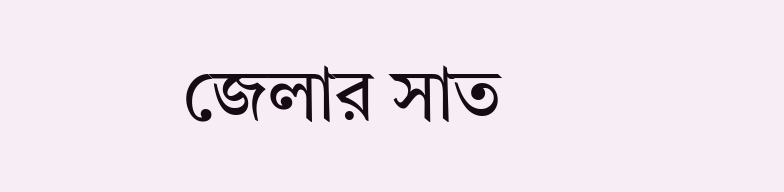জেলার সাত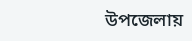উপজেলায়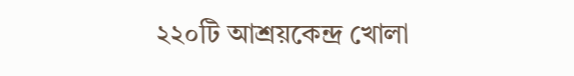২২০টি আশ্রয়কেন্দ্র খোলা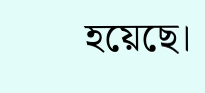হয়েছে।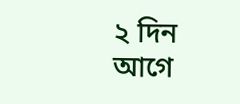২ দিন আগে